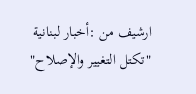ارشيف من :أخبار لبنانية
"تكتل التغيير والإصلاح"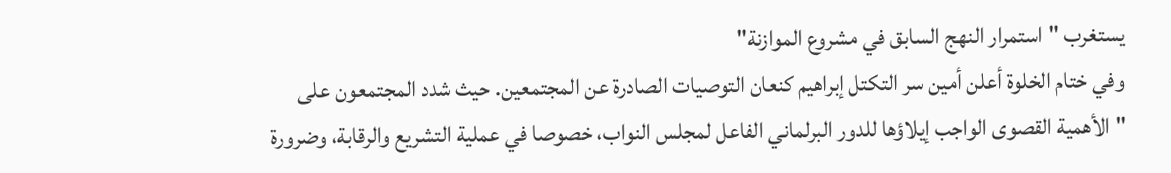يستغرب "استمرار النهج السابق في مشروع الموازنة"
وفي ختام الخلوة أعلن أمين سر التكتل إبراهيم كنعان التوصيات الصادرة عن المجتمعين. حيث شدد المجتمعون على "الأهمية القصوى الواجب إيلاؤها للدور البرلماني الفاعل لمجلس النواب، خصوصا في عملية التشريع والرقابة، وضرورة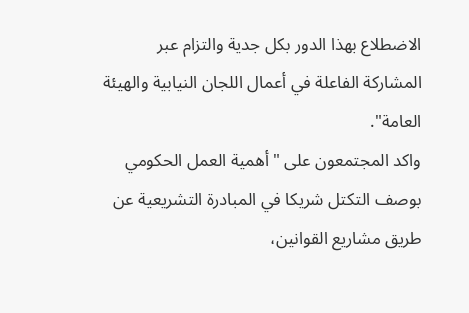الاضطلاع بهذا الدور بكل جدية والتزام عبر المشاركة الفاعلة في أعمال اللجان النيابية والهيئة العامة".
واكد المجتمعون على "أهمية العمل الحكومي بوصف التكتل شريكا في المبادرة التشريعية عن طريق مشاريع القوانين،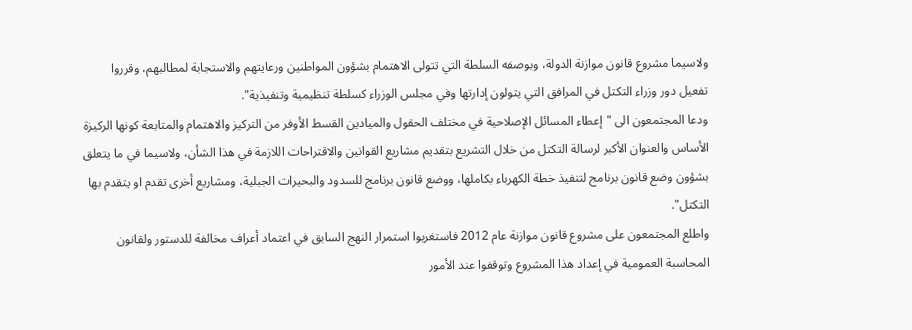ولاسيما مشروع قانون موازنة الدولة، وبوصفه السلطة التي تتولى الاهتمام بشؤون المواطنين ورعايتهم والاستجابة لمطالبهم، وقرروا تفعيل دور وزراء التكتل في المرافق التي يتولون إدارتها وفي مجلس الوزراء كسلطة تنظيمية وتنفيذية".
ودعا المجتمعون الى "إعطاء المسائل الإصلاحية في مختلف الحقول والميادين القسط الأوفر من التركيز والاهتمام والمتابعة كونها الركيزة الأساس والعنوان الأكبر لرسالة التكتل من خلال التشريع بتقديم مشاريع القوانين والاقتراحات اللازمة في هذا الشأن، ولاسيما في ما يتعلق بشؤون وضع قانون برنامج لتنفيذ خطة الكهرباء بكاملها، ووضع قانون برنامج للسدود والبحيرات الجبلية، ومشاريع أخرى تقدم او يتقدم بها التكتل".
واطلع المجتمعون على مشروع قانون موازنة عام 2012 فاستغربوا استمرار النهج السابق في اعتماد أعراف مخالفة للدستور ولقانون المحاسبة العمومية في إعداد هذا المشروع وتوقفوا عند الأمور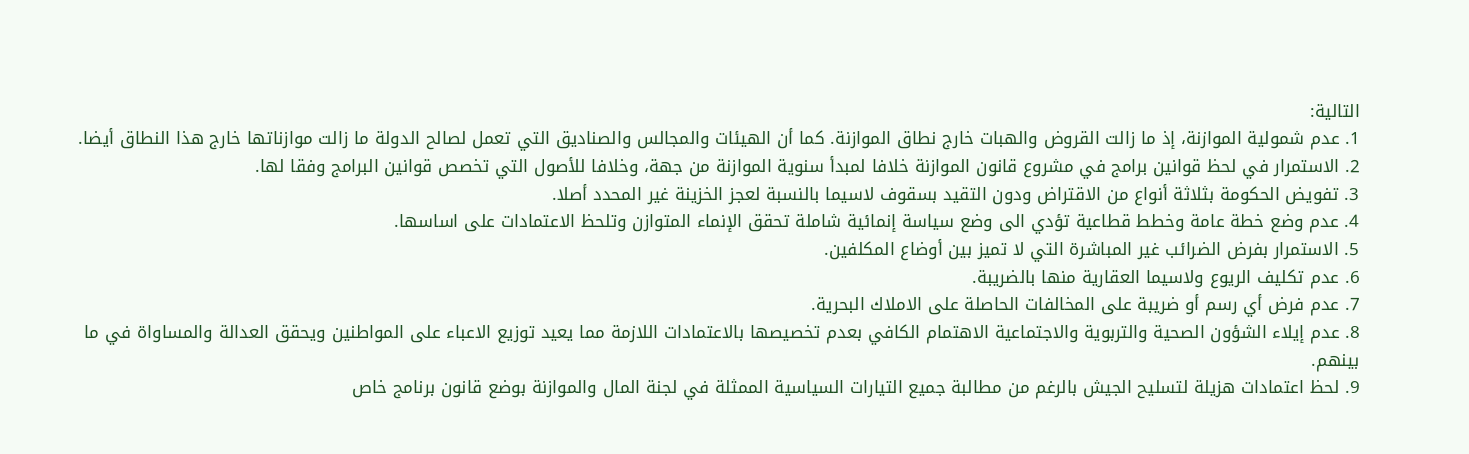التالية:
1. عدم شمولية الموازنة، إذ ما زالت القروض والهبات خارج نطاق الموازنة. كما أن الهيئات والمجالس والصناديق التي تعمل لصالح الدولة ما زالت موازناتها خارج هذا النطاق أيضا.
2. الاستمرار في لحظ قوانين برامج في مشروع قانون الموازنة خلافا لمبدأ سنوية الموازنة من جهة، وخلافا للأصول التي تخصص قوانين البرامج وفقا لها.
3. تفويض الحكومة بثلاثة أنواع من الاقتراض ودون التقيد بسقوف لاسيما بالنسبة لعجز الخزينة غير المحدد أصلا.
4. عدم وضع خطة عامة وخطط قطاعية تؤدي الى وضع سياسة إنمائية شاملة تحقق الإنماء المتوازن وتلحظ الاعتمادات على اساسها.
5. الاستمرار بفرض الضرائب غير المباشرة التي لا تميز بين أوضاع المكلفين.
6. عدم تكليف الريوع ولاسيما العقارية منها بالضريبة.
7. عدم فرض أي رسم أو ضريبة على المخالفات الحاصلة على الاملاك البحرية.
8. عدم إيلاء الشؤون الصحية والتربوية والاجتماعية الاهتمام الكافي بعدم تخصيصها بالاعتمادات اللازمة مما يعيد توزيع الاعباء على المواطنين ويحقق العدالة والمساواة في ما بينهم.
9. لحظ اعتمادات هزيلة لتسليح الجيش بالرغم من مطالبة جميع التيارات السياسية الممثلة في لجنة المال والموازنة بوضع قانون برنامج خاص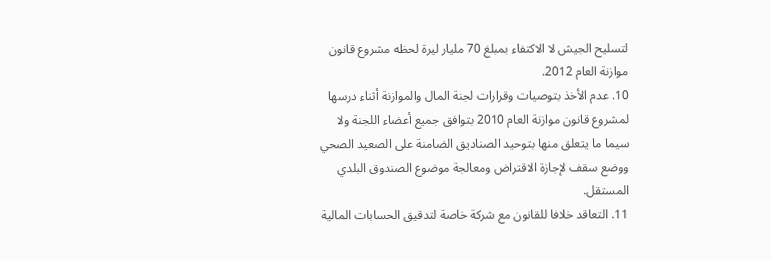لتسليح الجيش لا الاكتفاء بمبلغ 70 مليار ليرة لحظه مشروع قانون موازنة العام 2012.
10. عدم الأخذ بتوصيات وقرارات لجنة المال والموازنة أثناء درسها لمشروع قانون موازنة العام 2010 بتوافق جميع أعضاء اللجنة ولا سيما ما يتعلق منها بتوحيد الصناديق الضامنة على الصعيد الصحي ووضع سقف لإجازة الاقتراض ومعالجة موضوع الصندوق البلدي المستقل.
11. التعاقد خلافا للقانون مع شركة خاصة لتدقيق الحسابات المالية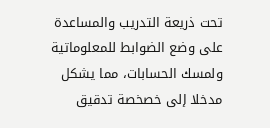تحت ذريعة التدريب والمساعدة على وضع الضوابط للمعلوماتية ولمسك الحسابات، مما يشكل مدخلا إلى خصخصة تدقيق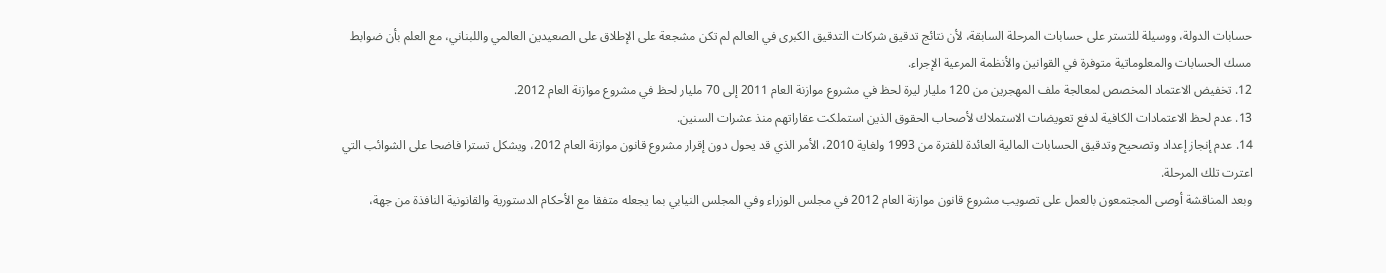حسابات الدولة، ووسيلة للتستر على حسابات المرحلة السابقة، لأن نتائج تدقيق شركات التدقيق الكبرى في العالم لم تكن مشجعة على الإطلاق على الصعيدين العالمي واللبناني، مع العلم بأن ضوابط مسك الحسابات والمعلوماتية متوفرة في القوانين والأنظمة المرعية الإجراء.
12. تخفيض الاعتماد المخصص لمعالجة ملف المهجرين من 120 مليار ليرة لحظ في مشروع موازنة العام 2011 إلى 70 مليار لحظ في مشروع موازنة العام 2012.
13. عدم لحظ الاعتمادات الكافية لدفع تعويضات الاستملاك لأصحاب الحقوق الذين استملكت عقاراتهم منذ عشرات السنين.
14. عدم إنجاز إعداد وتصحيح وتدقيق الحسابات المالية العائدة للفترة من 1993 ولغاية 2010، الأمر الذي قد يحول دون إقرار مشروع قانون موازنة العام 2012، ويشكل تسترا فاضحا على الشوائب التي اعترت تلك المرحلة.
وبعد المناقشة أوصى المجتمعون بالعمل على تصويب مشروع قانون موازنة العام 2012 في مجلس الوزراء وفي المجلس النيابي بما يجعله متفقا مع الأحكام الدستورية والقانونية النافذة من جهة،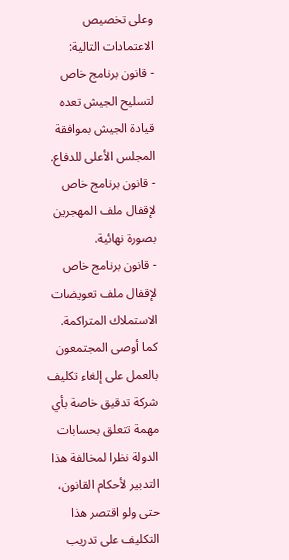وعلى تخصيص الاعتمادات التالية:
- قانون برنامج خاص لتسليح الجيش تعده قيادة الجيش بموافقة المجلس الأعلى للدفاع.
- قانون برنامج خاص لإقفال ملف المهجرين بصورة نهائية.
- قانون برنامج خاص لإقفال ملف تعويضات الاستملاك المتراكمة.
كما أوصى المجتمعون بالعمل على إلغاء تكليف شركة تدقيق خاصة بأي مهمة تتعلق بحسابات الدولة نظرا لمخالفة هذا التدبير لأحكام القانون، حتى ولو اقتصر هذا التكليف على تدريب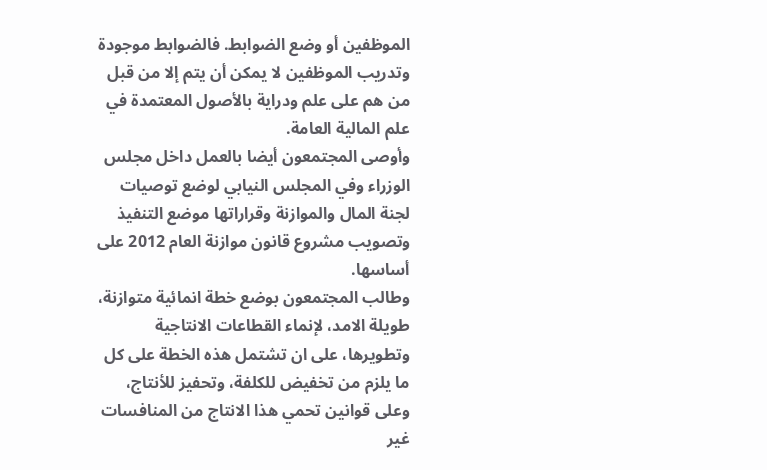الموظفين أو وضع الضوابط. فالضوابط موجودة وتدريب الموظفين لا يمكن أن يتم إلا من قبل من هم على علم ودراية بالأصول المعتمدة في علم المالية العامة.
وأوصى المجتمعون أيضا بالعمل داخل مجلس الوزراء وفي المجلس النيابي لوضع توصيات لجنة المال والموازنة وقراراتها موضع التنفيذ وتصويب مشروع قانون موازنة العام 2012 على أساسها.
وطالب المجتمعون بوضع خطة انمائية متوازنة، طويلة الامد، لإنماء القطاعات الانتاجية وتطويرها، على ان تشتمل هذه الخطة على كل ما يلزم من تخفيض للكلفة، وتحفيز للأنتاج، وعلى قوانين تحمي هذا الانتاج من المنافسات غير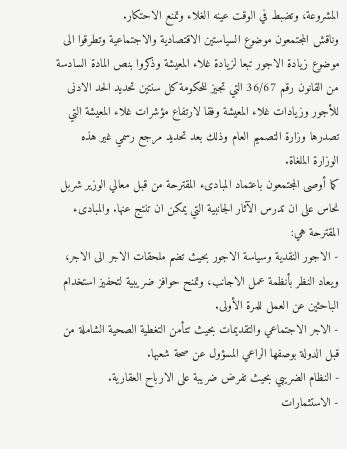المشروعة، وتضبط في الوقت عينه الغلاء وتمنع الاحتكار.
وناقش المجتمعون موضوع السياستين الاقتصادية والاجتماعية وتطرقوا الى موضوع زيادة الاجور تبعا لزيادة غلاء المعيشة وذكروا بنص المادة السادسة من القانون رقم 36/67 التي تجيز للحكومة كل سنتين تحديد الحد الادنى للأجور وزيادات غلاء المعيشة وفقا لارتفاع مؤشرات غلاء المعيشة التي تصدرها وزارة التصميم العام وذلك بعد تحديد مرجع رسمي غير هذه الوزارة الملغاة.
كما أوصى المجتمعون باعتماد المبادىء المقترحة من قبل معالي الوزير شربل نحاس على ان تدرس الآثار الجانبية التي يمكن ان تنتج عنها. والمبادىء المقترحة هي:
- الاجور النقدية وسياسة الاجور بحيث تضم ملحقات الاجر الى الاجر، ويعاد النظر بأنظمة عمل الاجانب، وتمنح حوافز ضريبية لتحفيز استخدام الباحثين عن العمل للمرة الأولى.
- الاجر الاجتماعي والتقديمات بحيث تتأمن التغطية الصحية الشاملة من قبل الدولة بوصفها الراعي المسؤول عن صحة شعبها.
- النظام الضريبي بحيث تفرض ضريبة على الارباح العقارية.
- الاستثمارات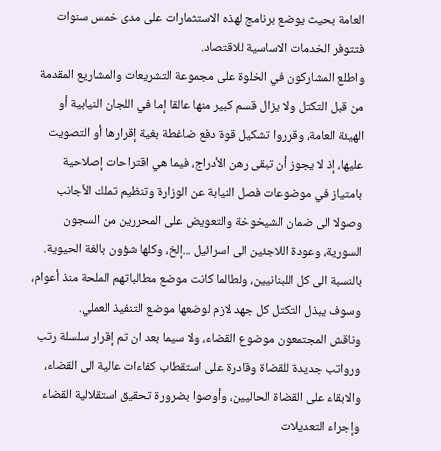العامة بحيث يوضع برنامج لهذه الاستثمارات على مدى خمس سنوات فتتوفر الخدمات الاساسية للاقتصاد.
واطلع المشاركون في الخلوة على مجموعة التشريعات والمشاريع المقدمة من قبل التكتل ولا يزال قسم كبير منها عالقا إما في اللجان النيابية أو الهيئة العامة، وقرروا تشكيل قوة دفع ضاغطة بغية إقرارها أو التصويت عليها، إذ لا يجوز أن تبقى رهن الأدراج، فيما هي اقتراحات إصلاحية بامتياز في موضوعات فصل النيابة عن الوزارة وتنظيم تملك الأجانب وصولا الى ضمان الشيخوخة والتعويض على المحررين من السجون السورية، وعودة اللاجئين الى اسرائيل ...إلخ، وكلها شؤون بالغة الحيوية. بالنسبة الى كل اللبنانيين، ولطالما كانت موضع مطالباتهم الملحة منذ أعوام، وسوف يبذل التكتل كل جهد لازم لوضعها موضع التنفيذ العملي.
وناقش المجتمعون موضوع القضاء، ولا سيما بعد ان تم إقرار سلسلة رتب ورواتب جديدة للقضاة وقادرة على استقطاب كفاءات عالية الى القضاء، والابقاء على القضاة الحاليين، وأوصوا بضرورة تحقيق استقلالية القضاء وإجراء التعديلات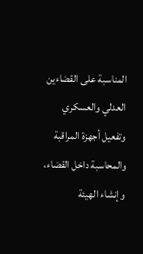المناسبة على القضاءين العدلي والعسكري وتفعيل أجهزة المراقبة والمحاسبة داخل القضاء، وإنشاء الهيئة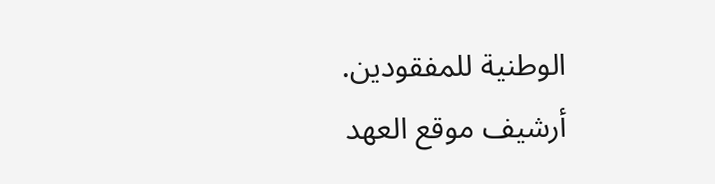الوطنية للمفقودين.
أرشيف موقع العهد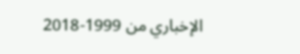الإخباري من 1999-2018